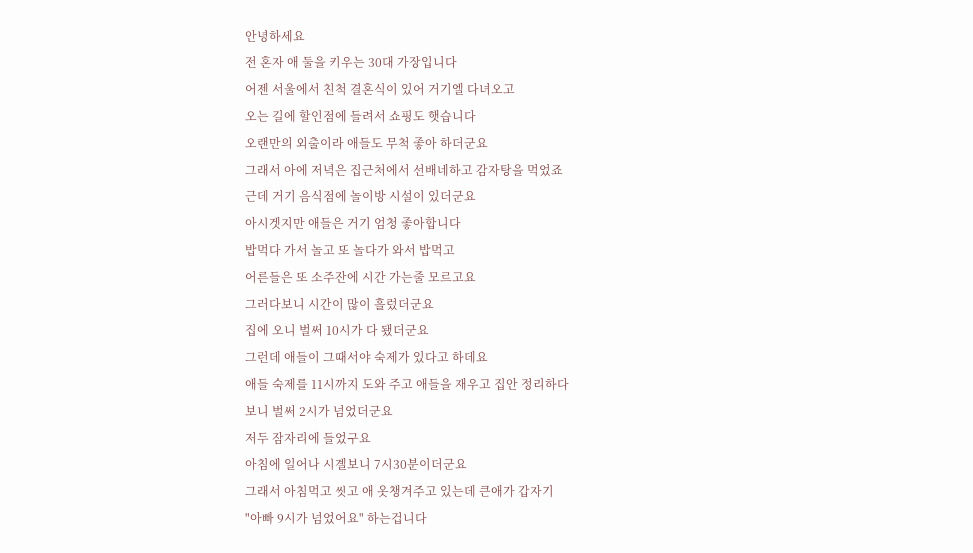안녕하세요
전 혼자 애 둘을 키우는 30대 가장입니다
어젠 서울에서 친척 결혼식이 있어 거기엘 다녀오고
오는 길에 할인점에 들려서 쇼핑도 햇습니다
오랜만의 외출이라 애들도 무척 좋아 하더군요
그래서 아에 저녁은 집근처에서 선배네하고 감자탕을 먹었죠
근데 거기 음식점에 놀이방 시설이 있더군요
아시겟지만 애들은 거기 엄청 좋아합니다
밥먹다 가서 놀고 또 놀다가 와서 밥먹고
어른들은 또 소주잔에 시간 가는줄 모르고요
그러다보니 시간이 많이 흘렀더군요
집에 오니 벌써 10시가 다 됐더군요
그런데 애들이 그때서야 숙제가 있다고 하데요
애들 숙제를 11시까지 도와 주고 애들을 재우고 집안 정리하다
보니 벌써 2시가 넘었더군요
저두 잠자리에 들었구요
아침에 일어나 시곌보니 7시30분이더군요
그래서 아침먹고 씻고 애 옷챙겨주고 있는데 큰애가 갑자기
"아빠 9시가 넘었어요" 하는겁니다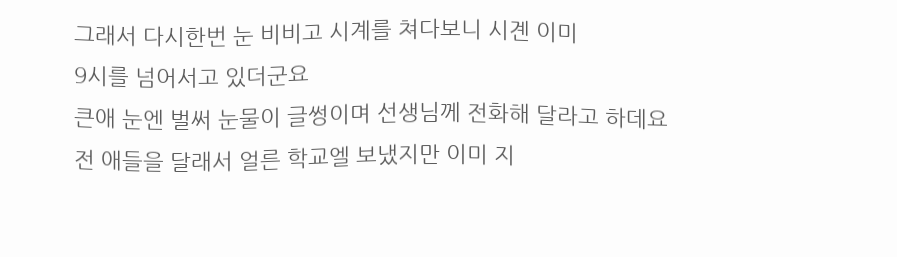그래서 다시한번 눈 비비고 시계를 쳐다보니 시곈 이미
9시를 넘어서고 있더군요
큰애 눈엔 벌써 눈물이 글썽이며 선생님께 전화해 달라고 하데요 전 애들을 달래서 얼른 학교엘 보냈지만 이미 지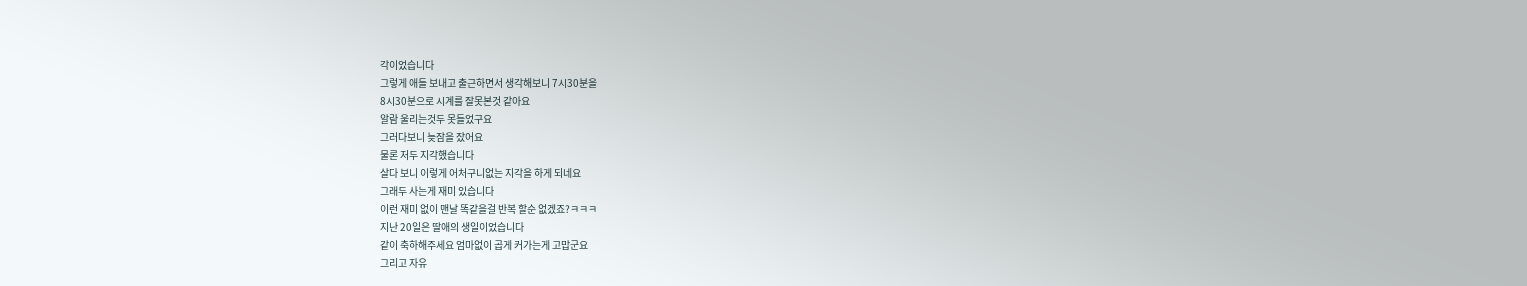각이었습니다
그렇게 애들 보내고 출근하면서 생각해보니 7시30분을
8시30분으로 시계를 잘못본것 같아요
알람 울리는것두 못들었구요
그러다보니 늦잠을 잤어요
물론 저두 지각했습니다
살다 보니 이렇게 어처구니없는 지각을 하게 되네요
그래두 사는게 재미 있습니다
이런 재미 없이 맨날 똑같을걸 반복 할순 없겠죠?ㅋㅋㅋ
지난 20일은 딸애의 생일이었습니다
같이 축하해주세요 엄마없이 곱게 커가는게 고맙군요
그리고 자유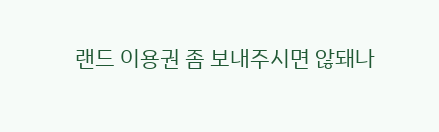랜드 이용권 좀 보내주시면 않돼나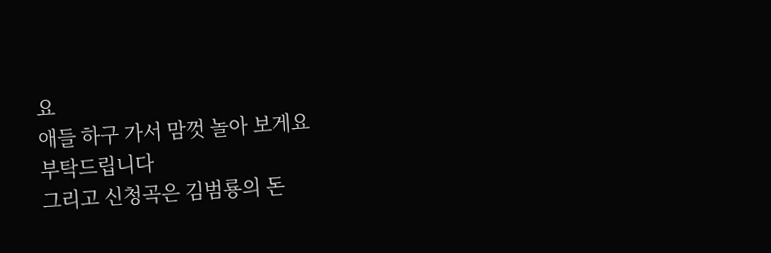요
애들 하구 가서 맘껏 놀아 보게요
부탁드립니다
그리고 신청곡은 김범룡의 돈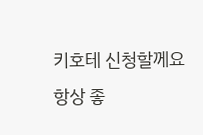키호테 신청할께요
항상 좋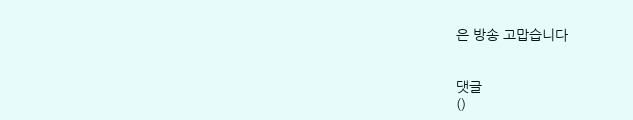은 방송 고맙습니다


댓글
()